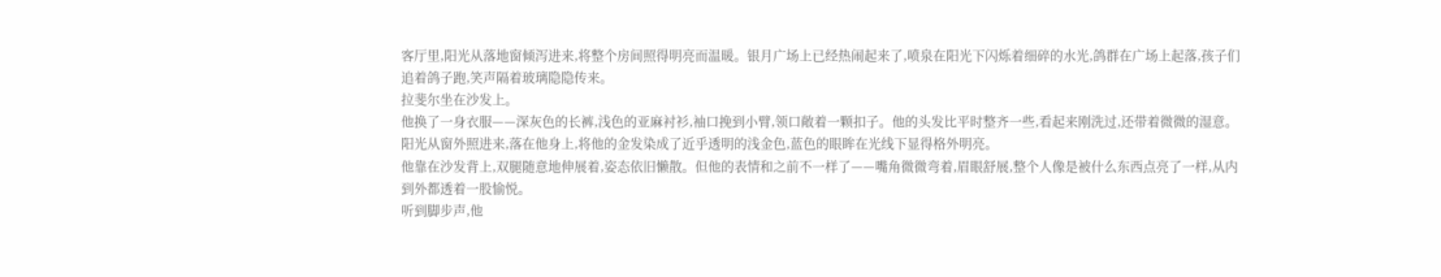客厅里,阳光从落地窗倾泻进来,将整个房间照得明亮而温暖。银月广场上已经热闹起来了,喷泉在阳光下闪烁着细碎的水光,鸽群在广场上起落,孩子们追着鸽子跑,笑声隔着玻璃隐隐传来。
拉斐尔坐在沙发上。
他换了一身衣服——深灰色的长裤,浅色的亚麻衬衫,袖口挽到小臂,领口敞着一颗扣子。他的头发比平时整齐一些,看起来刚洗过,还带着微微的湿意。阳光从窗外照进来,落在他身上,将他的金发染成了近乎透明的浅金色,蓝色的眼眸在光线下显得格外明亮。
他靠在沙发背上,双腿随意地伸展着,姿态依旧懒散。但他的表情和之前不一样了——嘴角微微弯着,眉眼舒展,整个人像是被什么东西点亮了一样,从内到外都透着一股愉悦。
听到脚步声,他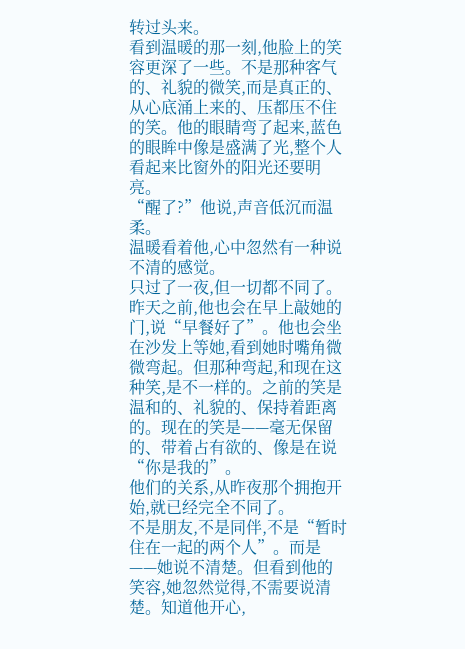转过头来。
看到温暖的那一刻,他脸上的笑容更深了一些。不是那种客气的、礼貌的微笑,而是真正的、从心底涌上来的、压都压不住的笑。他的眼睛弯了起来,蓝色的眼眸中像是盛满了光,整个人看起来比窗外的阳光还要明亮。
“醒了?”他说,声音低沉而温柔。
温暖看着他,心中忽然有一种说不清的感觉。
只过了一夜,但一切都不同了。
昨天之前,他也会在早上敲她的门,说“早餐好了”。他也会坐在沙发上等她,看到她时嘴角微微弯起。但那种弯起,和现在这种笑,是不一样的。之前的笑是温和的、礼貌的、保持着距离的。现在的笑是——毫无保留的、带着占有欲的、像是在说“你是我的”。
他们的关系,从昨夜那个拥抱开始,就已经完全不同了。
不是朋友,不是同伴,不是“暂时住在一起的两个人”。而是——她说不清楚。但看到他的笑容,她忽然觉得,不需要说清楚。知道他开心,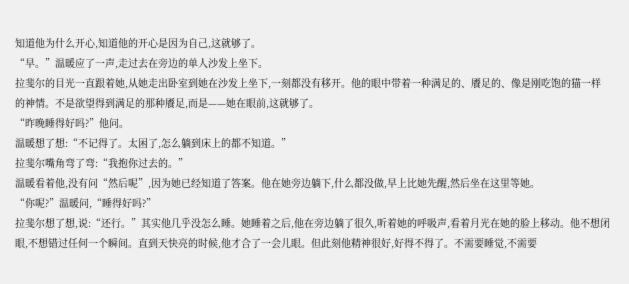知道他为什么开心,知道他的开心是因为自己,这就够了。
“早。”温暖应了一声,走过去在旁边的单人沙发上坐下。
拉斐尔的目光一直跟着她,从她走出卧室到她在沙发上坐下,一刻都没有移开。他的眼中带着一种满足的、餍足的、像是刚吃饱的猫一样的神情。不是欲望得到满足的那种餍足,而是——她在眼前,这就够了。
“昨晚睡得好吗?”他问。
温暖想了想:“不记得了。太困了,怎么躺到床上的都不知道。”
拉斐尔嘴角弯了弯:“我抱你过去的。”
温暖看着他,没有问“然后呢”,因为她已经知道了答案。他在她旁边躺下,什么都没做,早上比她先醒,然后坐在这里等她。
“你呢?”温暖问,“睡得好吗?”
拉斐尔想了想,说:“还行。”其实他几乎没怎么睡。她睡着之后,他在旁边躺了很久,听着她的呼吸声,看着月光在她的脸上移动。他不想闭眼,不想错过任何一个瞬间。直到天快亮的时候,他才合了一会儿眼。但此刻他精神很好,好得不得了。不需要睡觉,不需要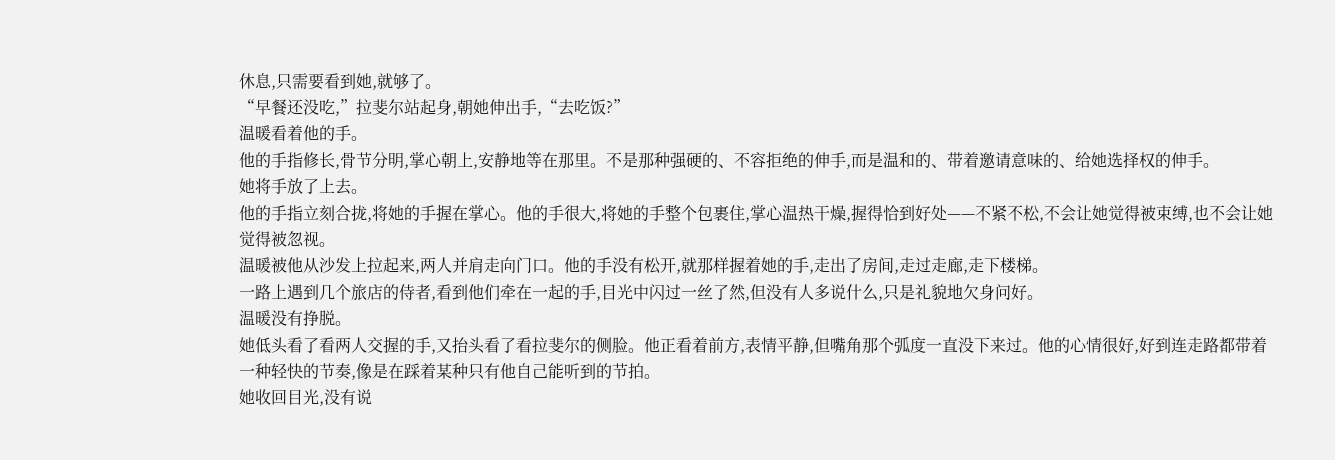休息,只需要看到她,就够了。
“早餐还没吃,”拉斐尔站起身,朝她伸出手,“去吃饭?”
温暖看着他的手。
他的手指修长,骨节分明,掌心朝上,安静地等在那里。不是那种强硬的、不容拒绝的伸手,而是温和的、带着邀请意味的、给她选择权的伸手。
她将手放了上去。
他的手指立刻合拢,将她的手握在掌心。他的手很大,将她的手整个包裹住,掌心温热干燥,握得恰到好处——不紧不松,不会让她觉得被束缚,也不会让她觉得被忽视。
温暖被他从沙发上拉起来,两人并肩走向门口。他的手没有松开,就那样握着她的手,走出了房间,走过走廊,走下楼梯。
一路上遇到几个旅店的侍者,看到他们牵在一起的手,目光中闪过一丝了然,但没有人多说什么,只是礼貌地欠身问好。
温暖没有挣脱。
她低头看了看两人交握的手,又抬头看了看拉斐尔的侧脸。他正看着前方,表情平静,但嘴角那个弧度一直没下来过。他的心情很好,好到连走路都带着一种轻快的节奏,像是在踩着某种只有他自己能听到的节拍。
她收回目光,没有说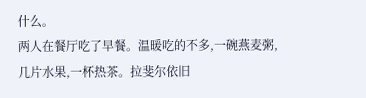什么。
两人在餐厅吃了早餐。温暖吃的不多,一碗燕麦粥,几片水果,一杯热茶。拉斐尔依旧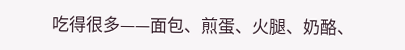吃得很多——面包、煎蛋、火腿、奶酪、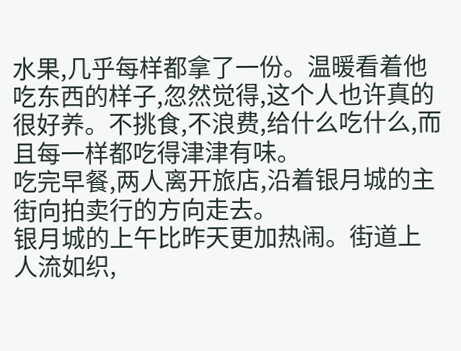水果,几乎每样都拿了一份。温暖看着他吃东西的样子,忽然觉得,这个人也许真的很好养。不挑食,不浪费,给什么吃什么,而且每一样都吃得津津有味。
吃完早餐,两人离开旅店,沿着银月城的主街向拍卖行的方向走去。
银月城的上午比昨天更加热闹。街道上人流如织,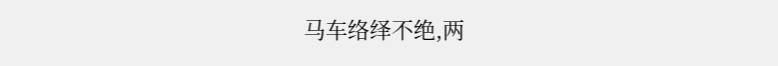马车络绎不绝,两